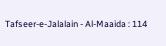Tafseer-e-Jalalain - Al-Maaida : 114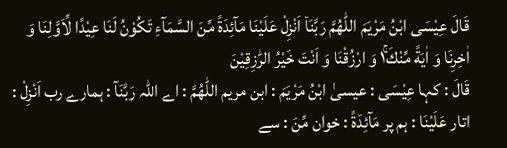قَالَ عِیْسَى ابْنُ مَرْیَمَ اللّٰهُمَّ رَبَّنَاۤ اَنْزِلْ عَلَیْنَا مَآئِدَةً مِّنَ السَّمَآءِ تَكُوْنُ لَنَا عِیْدًا لِّاَوَّلِنَا وَ اٰخِرِنَا وَ اٰیَةً مِّنْكَ١ۚ وَ ارْزُقْنَا وَ اَنْتَ خَیْرُ الرّٰزِقِیْنَ
قَالَ : کہا عِيْسَى : عیسیٰ ابْنُ مَرْيَمَ : ابن مریم اللّٰهُمَّ : اے اللہ رَبَّنَآ : ہمارے رب اَنْزِلْ : اتار عَلَيْنَا : ہم پر مَآئِدَةً : خوان مِّنَ : سے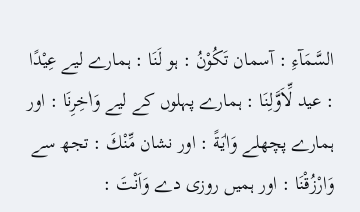السَّمَآءِ : آسمان تَكُوْنُ : ہو لَنَا : ہمارے لیے عِيْدًا : عید لِّاَوَّلِنَا : ہمارے پہلوں کے لیے وَاٰخِرِنَا : اور ہمارے پچھلے وَاٰيَةً : اور نشان مِّنْكَ : تجھ سے وَارْزُقْنَا : اور ہمیں روزی دے وَاَنْتَ :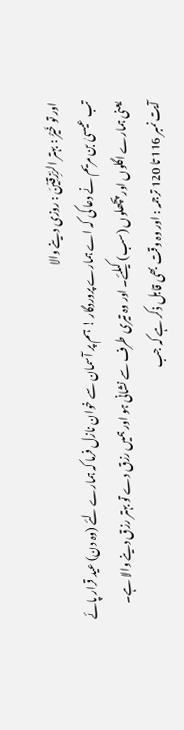اور تو خَيْرُ : بہتر الرّٰزِقِيْنَ : روزی دینے والا
تب عیسیٰ بن مریم نے دعا کی کہ اے ہمارے پروردگار ! ہم پر آسمان سے خوان نازل فرما کہ ہمارے لئے (وہ دن) عید قرار پائے یعنی ہمارے اگلوں اور پچھلوں (سب) کیلئے۔ اور وہ تیری طرف سے نشانی ہو اور ہمیں رزق دے تو بہتر رزق دینے والا ہے۔
آیت نمبر 116 تا 120 ترجمہ : اور وہ وقت بھی قابل ذکر ہے کہ جب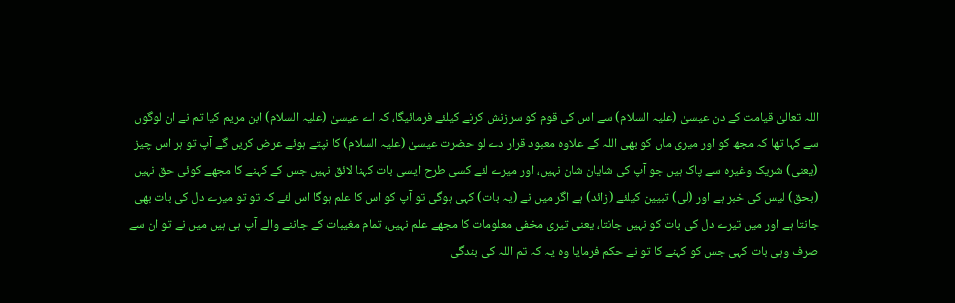اللہ تعالیٰ قیامت کے دن عیسیٰ (علیہ السلام) سے اس کی قوم کو سرزنش کرنے کیلئے فرمائیگا، کہ اے عیسیٰ (علیہ السلام) ابن مریم کیا تم نے ان لوگوں سے کہا تھا کہ مجھ کو اور میری ماں کو بھی اللہ کے علاوہ معبود قرار دے لو حضرت عیسیٰ (علیہ السلام) کا نپتے ہوئے عرض کریں گے آپ تو ہر اس چیز (یعنی) شریک وغیرہ سے پاک ہیں جو آپ کی شایان شان نہیں، اور میرے لئے کسی طرح ایسی بات کہنا لائق نہیں جس کے کہنے کا مجھے کوئی حق نہیں (بحق) لیس کی خبر ہے اور (لی) تبیین کیلئے (زائد) ہے اگر میں نے (یہ بات) کہی ہوگی تو آپ کو اس کا علم ہوگا اس لئے کہ تو تو میرے دل کی بات بھی جانتا ہے اور میں تیرے دل کی بات کو نہیں جانتا، یعنی تیری مخفی معلومات کا مجھے علم نہیں، تمام مغیبات کے جاننے والے آپ ہی ہیں میں نے تو ان سے صرف وہی بات کہی جس کو کہنے کا تو نے حکم فرمایا وہ یہ کہ تم اللہ کی بندگی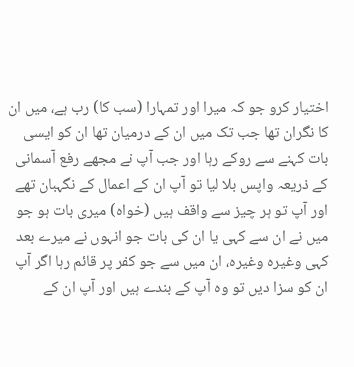اختیار کرو جو کہ میرا اور تمہارا (سب کا) رب ہے، میں ان کا نگران تھا جب تک میں ان کے درمیان تھا ان کو ایسی بات کہنے سے روکے رہا اور جب آپ نے مجھے رفع آسمانی کے ذریعہ واپس بلا لیا تو آپ ان کے اعمال کے نگہبان تھے اور آپ تو ہر چیز سے واقف ہیں (خواہ) میری بات ہو جو میں نے ان سے کہی یا ان کی بات جو انہوں نے میرے بعد کہی وغیرہ وغیرہ، ان میں سے جو کفر پر قائم رہا اگر آپ ان کو سزا دیں تو وہ آپ کے بندے ہیں اور آپ ان کے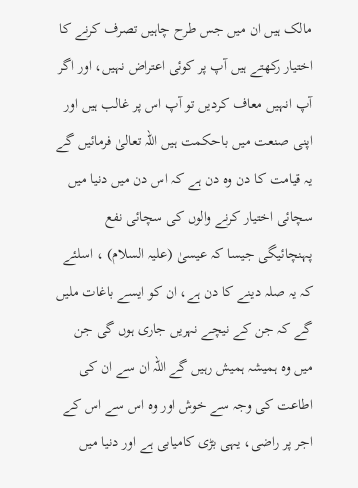مالک ہیں ان میں جس طرح چاہیں تصرف کرنے کا اختیار رکھتے ہیں آپ پر کوئی اعتراض نہیں، اور اگر آپ انہیں معاف کردیں تو آپ اس پر غالب ہیں اور اپنی صنعت میں باحکمت ہیں اللہ تعالیٰ فرمائیں گے یہ قیامت کا دن وہ دن ہے کہ اس دن میں دنیا میں سچائی اختیار کرنے والوں کی سچائی نفع پہنچائیگی جیسا کہ عیسیٰ (علیہ السلام) ، اسلئے کہ یہ صلہ دینے کا دن ہے، ان کو ایسے باغات ملیں گے کہ جن کے نیچے نہریں جاری ہوں گی جن میں وہ ہمیشہ ہمیش رہیں گے اللہ ان سے ان کی اطاعت کی وجہ سے خوش اور وہ اس سے اس کے اجر پر راضی، یہی بڑی کامیابی ہے اور دنیا میں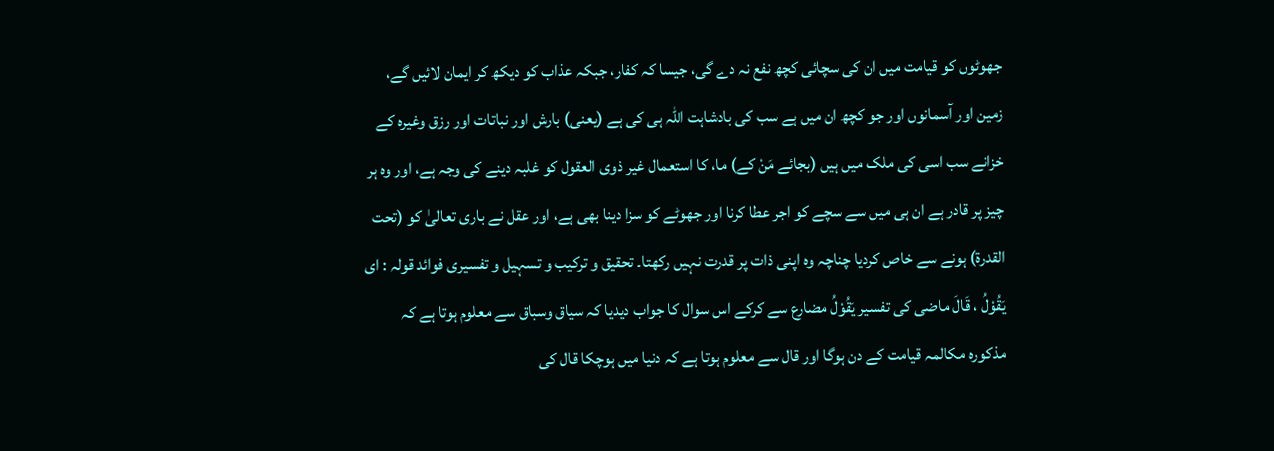جھوٹوں کو قیامت میں ان کی سچائی کچھ نفع نہ دے گی، جیسا کہ کفار، جبکہ عذاب کو دیکھ کر ایمان لائیں گے، زمین اور آسمانوں اور جو کچھ ان میں ہے سب کی بادشاہت اللہ ہی کی ہے (یعنی) بارش اور نباتات اور رزق وغیرہ کے خزانے سب اسی کی ملک میں ہیں (بجائے مَنْ کے) ما، کا استعمال غیر ذوی العقول کو غلبہ دینے کی وجہ ہے، اور وہ ہر چیز پر قادر ہے ان ہی میں سے سچے کو اجر عطا کرنا اور جھوٹے کو سزا دینا بھی ہے، اور عقل نے باری تعالیٰ کو (تحت القدرۃ) ہونے سے خاص کردیا چناچہ وہ اپنی ذات پر قدرت نہیں رکھتا۔ تحقیق و ترکیب و تسہیل و تفسیری فوائد قولہ : ای یَقُوْلُ ، قَالَ ماضی کی تفسیر یَقُوْلُ مضارع سے کرکے اس سوال کا جواب دیدیا کہ سیاق وسباق سے معلوم ہوتا ہے کہ مذکورہ مکالمہ قیامت کے دن ہوگا اور قال سے معلوم ہوتا ہے کہ دنیا میں ہوچکا قال کی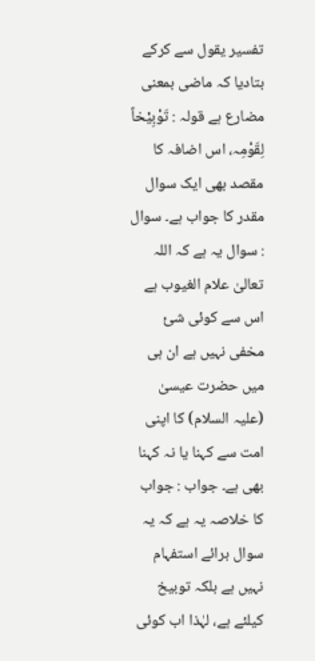تفسیر یقول سے کرکے بتادیا کہ ماضی بمعنی مضارع ہے قولہ : تَوْبِیْخاً لِقَوْمِہ، اس اضافہ کا مقصد بھی ایک سوال مقدر کا جواب ہے۔ سوال : سوال یہ ہے کہ اللہ تعالیٰ علام الغیوب ہے اس سے کوئی شئ مخفی نہیں ہے ان ہی میں حضرت عیسیٰ (علیہ السلام) کا اپنی امت سے کہنا یا نہ کہنا بھی ہے۔ جواب : جواب کا خلاصہ یہ ہے کہ یہ سوال برائے استفہام نہیں ہے بلکہ توبیخ کیلئے ہے، لہٰذا اب کوئی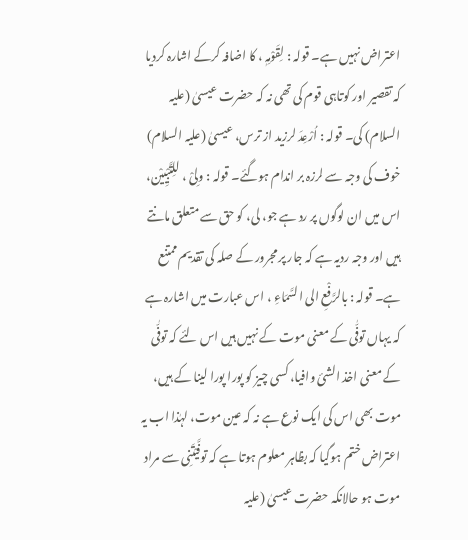اعتراض نہیں ہے۔ قولہ : لِقَوْمِہٖ ، کا اضافہ کرکے اشارہ کردیا کہ تقصیر اور کوتاہی قوم کی تھی نہ کہ حضرت عیسیٰ (علیہ السلام) کی۔ قولہ : اُرْعِدَ لرزید از ترس، عیسیٰ (علیہ السلام) خوف کی وجہ سے لرزہ بر اندام ہوگئے۔ قولہ : ولِیْ ، للِتَّبْیِیْن، اس میں ان لوگوں پر رد ہے جو، لی، کو حق سے متعلق مانتے ہیں اور وجہ ردیہ ہے کہ جار پر مجرور کے صلہ کی تقدیم ممتنع ہے۔ قولہ : بالرَّفْعِ الی السَّمَاءِ ، اس عبارت میں اشارہ ہے کہ یہاں توفّٰی کے معنی موت کے نہیں ہیں اس لئے کہ توفّٰی کے معنی اخذ الشئ وافیا، کسی چیز کو پورا پورا لینا کے ہیں، موت بھی اس کی ایک نوع ہے نہ کہ عین موت، لہٰذا اب یہ اعتراض ختم ہوگیا کہ بظاہر معلوم ہوتا ہے کہ توفَّیْتَنِی سے مراد موت ہو حالانکہ حضرت عیسیٰ (علیہ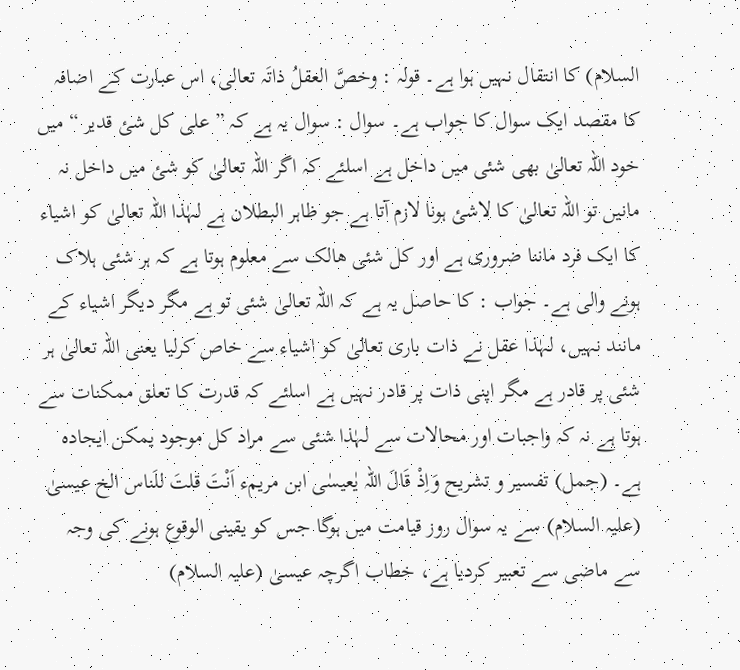السلام) کا انتقال نہیں ہوا ہے۔ قولہ : وخصَّ العقلُ ذاتَہ تعالی، اس عبارت کے اضافہ کا مقصد ایک سوال کا جواب ہے۔ سوال : سوال یہ ہے کہ ” علی کل شئ قدیر “ میں خود اللہ تعالیٰ بھی شئی میں داخل ہے اسلئے کہ اگر اللہ تعالیٰ کو شئ میں داخل نہ مانیں تو اللہ تعالیٰ کا لاشئ ہونا لازم آتا ہے جو ظاہر البطلان ہے لہٰذا اللہ تعالیٰ کو اشیاء کا ایک فرد ماننا ضروری ہے اور کل شئی ھالک سے معلوم ہوتا ہے کہ ہر شئی ہلاک ہونے والی ہے۔ جواب : کا حاصل یہ ہے کہ اللہ تعالیٰ شئی تو ہے مگر دیگر اشیاء کے مانند نہیں، لہٰذا عقل نے ذات باری تعالیٰ کو اشیاء سے خاص کرلیا یعنی اللہ تعالیٰ ہر شئی پر قادر ہے مگر اپنی ذات پر قادر نہیں ہے اسلئے کہ قدرت کا تعلق ممکنات سے ہوتا ہے نہ کہ واجبات اور محالات سے لہٰذا شئی سے مراد کل موجود یمکن ایجادہ ہے۔ (جمل) تفسیر و تشریح وَاِذْ قَالَ اللہ یٰعیسٰی ابن مریمء اَنْتَ قلتَ للَناس الخ عیسیٰ (علیہ السلام) سے یہ سوال روز قیامت میں ہوگا جس کو یقینی الوقوع ہونے کی وجہ سے ماضی سے تعبیر کردیا ہے، خطاب اگرچہ عیسیٰ (علیہ السلام)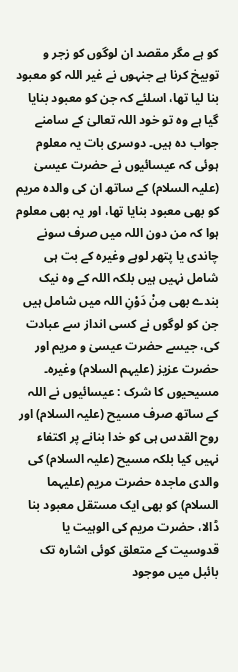کو ہے مگر مقصد ان لوگوں کو زجر و توبیخ کرنا ہے جنہوں نے غیر اللہ کو معبود بنا لیا تھا، اسلئے کہ جن کو معبود بنایا گیا ہے وہ تو خود اللہ تعالیٰ کے سامنے جواب دہ ہیں۔ دوسری بات یہ معلوم ہوئی کہ عیسائیوں نے حضرت عیسیٰ (علیہ السلام) کے ساتھ ان کی والدہ مریم کو بھی معبود بنایا تھا، اور یہ بھی معلوم ہوا کہ من دون اللہ میں صرف سونے چاندی یا پتھر لوہے وغیرہ کے بت ہی شامل نہیں ہیں بلکہ اللہ کے وہ نیک بندے بھی مِنْ دَوْنِ اللہ میں شامل ہیں جن کو لوگوں نے کسی انداز سے عبادت کی، جیسے حضرت عیسیٰ و مریم اور حضرت عزیز (علیہم السلام) وغیرہ۔ مسیحیوں کا شرک : عیسائیوں نے اللہ کے ساتھ صرف مسیح (علیہ السلام) اور روح القدس ہی کو خدا بنانے پر اکتفاء نہیں کیا بلکہ مسیح (علیہ السلام) کی والدی ماجدہ حضرت مریم (علیہما السلام) کو بھی ایک مستقل معبود بنا ڈالا، حضرت مریم کی الوہیت یا قدوسیت کے متعلق کوئی اشارہ تک بائبل میں موجود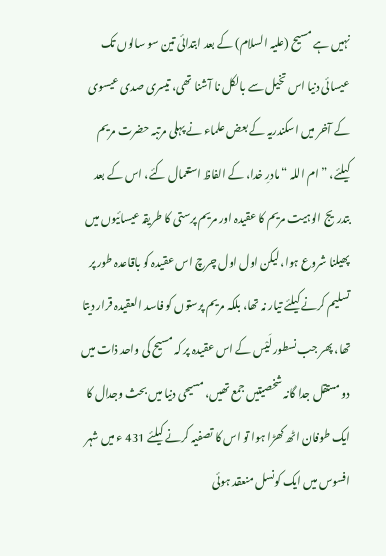نہیں ہے مسیح (علیہ السلام) کے بعد ابتدائی تین سو سالوں تک عیسائی دنیا اس تخیل سے بالکل نا آشنا تھی، تیسری صدی عیسوی کے آخر میں اسکندریہ کے بعض علماء نے پہلی مرتبہ حضرت مریم کیلئے، ” ام اللہ “ مادرِ خدا، کے الفاظ استعمال کئے، اس کے بعد بتدریج الوہیت مریم کا عقیدہ اور مریم پرستی کا طریقہ عیسائیوں میں پھیلنا شروع ہوا، لیکن اول اول چرچ اس عقیدہ کو باقاعدہ طور پر تسلیم کرنے کیلئے تیار نہ تھا، بلکہ مریم پرستوں کو فاسد العقیدہ قرار دیتا تھا، پھر جب نسطور لَیْس کے اس عقیدہ پر کہ مسیح کی واحد ذات میں دو مستقل جدا گانہ شخصیتیں جمع تھیں، مسیحی دنیا میں بحث وجدال کا ایک طوفان اٹھ کھڑا ہوا تو اس کا تصفیہ کرنے کیلئے 431 ء میں شہر افسوس میں ایک کونسل منعقد ہوئی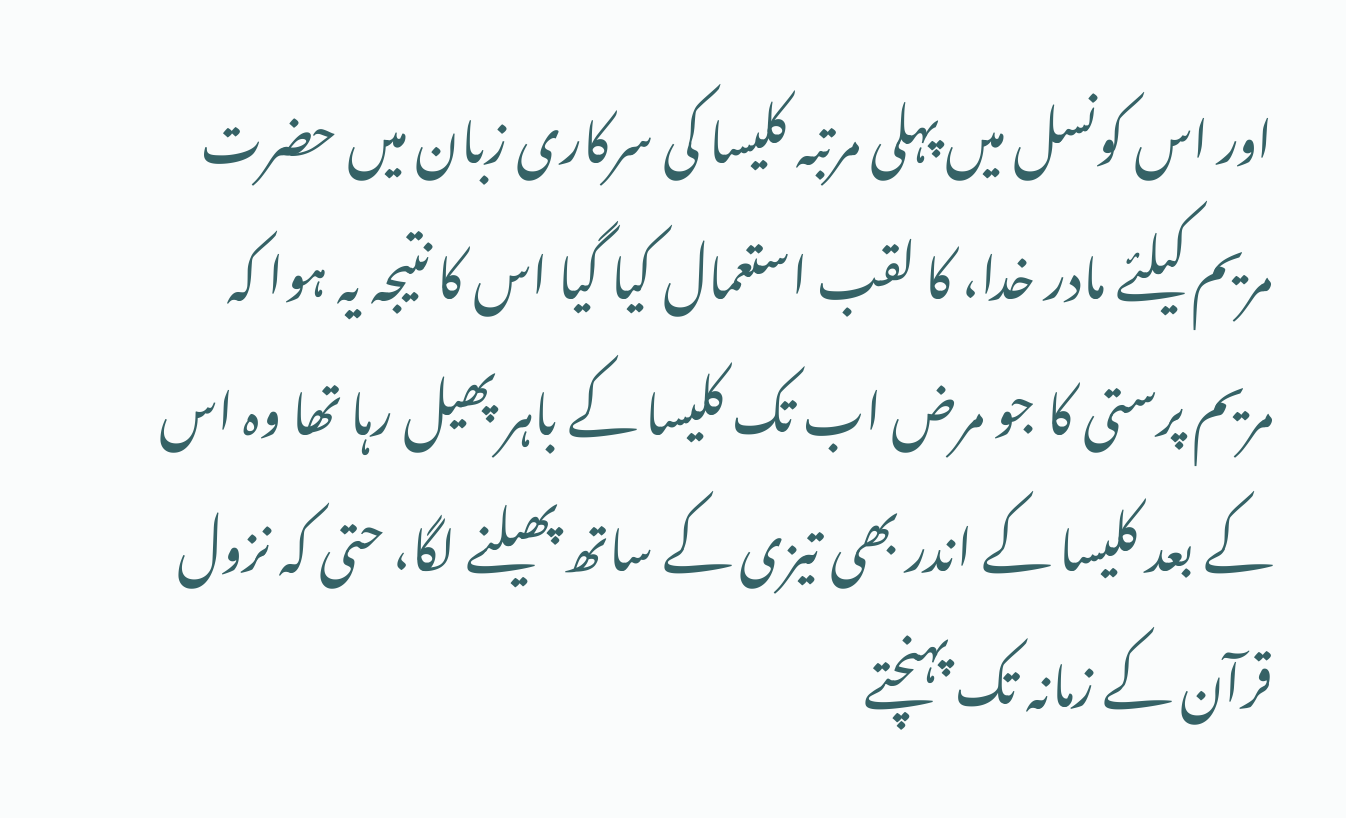اور اس کونسل میں پہلی مرتبہ کلیسا کی سرکاری زبان میں حضرت مریم کیلئے مادر خدا، کا لقب استعمال کیا گیا اس کا نتیجہ یہ ہوا کہ مریم پرستی کا جو مرض اب تک کلیسا کے باہر پھیل رہا تھا وہ اس کے بعد کلیسا کے اندر بھی تیزی کے ساتھ پھیلنے لگا، حتی کہ نزول قرآن کے زمانہ تک پہنچتے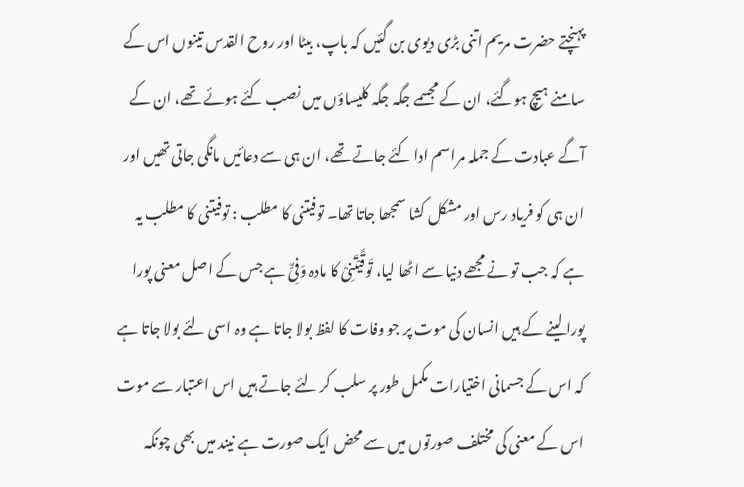پہنچتے حضرت مریم اتنی بڑی دیوی بن گئیں کہ باپ، بیٹا اور روح القدس تینوں اس کے سامنے ہیچ ہوگئے، ان کے مجسمے جگہ جگہ کلیساؤں میں نصب کئے ہوئے تھے، ان کے آگے عبادت کے جملہ مراسم ادا کئے جاتے تھے، ان ہی سے دعائیں مانگی جاتی تھیں اور ان ہی کو فریاد رس اور مشکل کشا سمجھا جاتا تھا۔ توفیتنی کا مطلب : توفیتنی کا مطلب یہ ہے کہ جب تو نے مجھے دنیا سے اٹھا لیا، تَوقَّیْتَنِیْ کا مادہ وَفِیٌّ ہے جس کے اصل معنی پورا پورا لینے کے ہیں انسان کی موت پر جو وفات کا لفظ بولا جاتا ہے وہ اسی لئے بولا جاتا ہے کہ اس کے جسمانی اختیارات مکمل طور پر سلب کر لئے جاتے ہیں اس اعتبار سے موت اس کے معنی کی مختلف صورتوں میں سے محض ایک صورت ہے نیند میں بھی چونکہ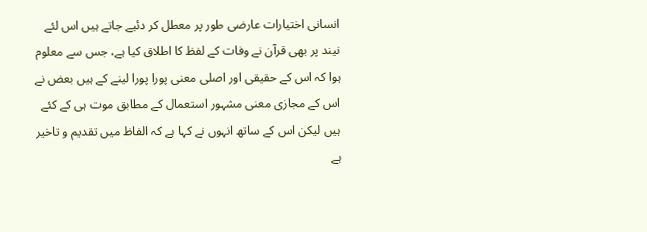انسانی اختیارات عارضی طور پر معطل کر دئیے جاتے ہیں اس لئے نیند پر بھی قرآن نے وفات کے لفظ کا اطلاق کیا ہے، جس سے معلوم ہوا کہ اس کے حقیقی اور اصلی معنی پورا پورا لینے کے ہیں بعض نے اس کے مجازی معنی مشہور استعمال کے مطابق موت ہی کے کئے ہیں لیکن اس کے ساتھ انہوں نے کہا ہے کہ الفاظ میں تقدیم و تاخیر ہے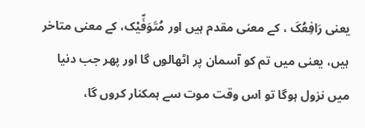یعنی رَافِعُکَ ، کے معنی مقدم ہیں اور مُتَوَفِّیْک، کے معنی متاخر ہیں، یعنی میں تم کو آسمان پر اٹھالوں گا اور پھر جب دنیا میں نزول ہوگا تو اس وقت موت سے ہمکنار کروں گا،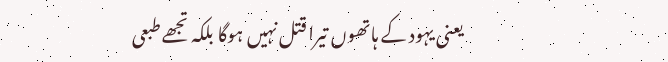یعنی یہود کے ہاتھوں تیرا قتل نہیں ہوگا بلکہ تجھے طبعی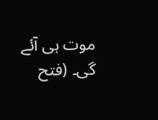موت ہی آئے گی۔ (فتح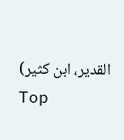القدیر، ابن کثیر)
Top